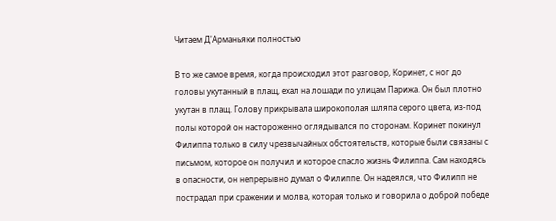Читаем Д'Арманьяки полностью

В то же самое время, когда происходил этот разговор, Коринет, с ног до головы укутанный в плащ, ехал на лошади по улицам Парижа. Он был плотно укутан в плащ. Голову прикрывала широкополая шляпа серого цвета, из-под полы которой он настороженно оглядывался по сторонам. Коринет покинул Филиппа только в силу чрезвычайных обстоятельств, которые были связаны с письмом, которое он получил и которое спасло жизнь Филиппа. Сам находясь в опасности, он непрерывно думал о Филиппе. Он надеялся, что Филипп не пострадал при сражении и молва, которая только и говорила о доброй победе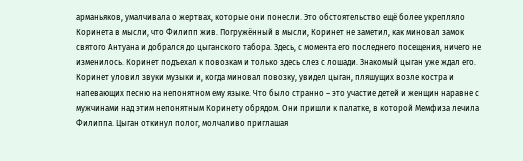арманьяков, умалчивала о жертвах, которые они понесли. Это обстоятельство ещё более укрепляло Коринета в мысли, что Филипп жив. Погружённый в мысли, Коринет не заметил, как миновал замок святого Антуана и добрался до цыганского табора. Здесь, с момента его последнего посещения, ничего не изменилось. Коринет подъехал к повозкам и только здесь слез с лошади. Знакомый цыган уже ждал его. Коринет уловил звуки музыки и, когда миновал повозку, увидел цыган, пляшущих возле костра и напевающих песню на непонятном ему языке. Что было странно – это участие детей и женщин наравне с мужчинами над этим непонятным Коринету обрядом. Они пришли к палатке, в которой Мемфиза лечила Филиппа. Цыган откинул полог, молчаливо приглашая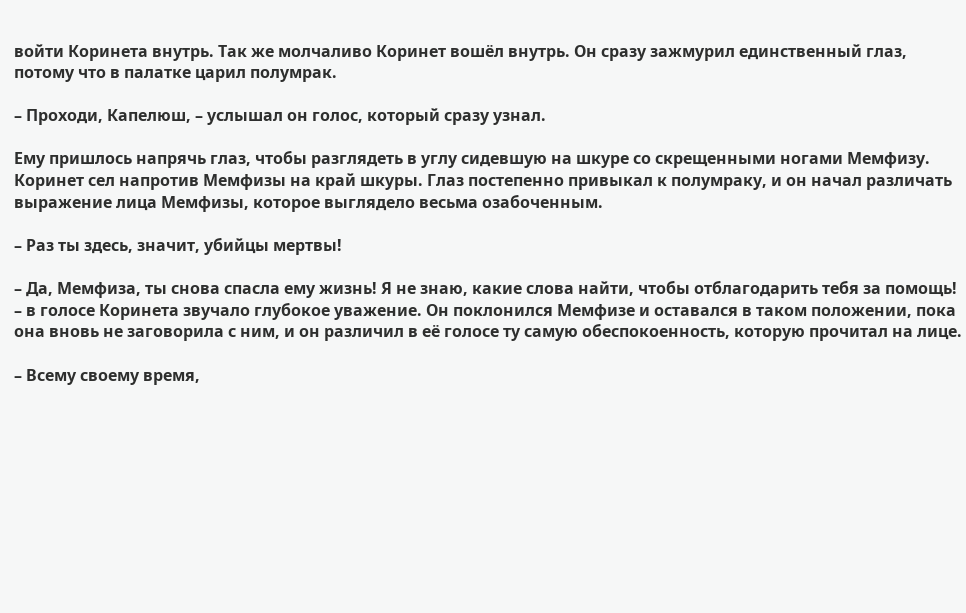войти Коринета внутрь. Так же молчаливо Коринет вошёл внутрь. Он сразу зажмурил единственный глаз, потому что в палатке царил полумрак.

– Проходи, Капелюш, – услышал он голос, который сразу узнал.

Ему пришлось напрячь глаз, чтобы разглядеть в углу сидевшую на шкуре со скрещенными ногами Мемфизу. Коринет сел напротив Мемфизы на край шкуры. Глаз постепенно привыкал к полумраку, и он начал различать выражение лица Мемфизы, которое выглядело весьма озабоченным.

– Раз ты здесь, значит, убийцы мертвы!

– Да, Мемфиза, ты снова спасла ему жизнь! Я не знаю, какие слова найти, чтобы отблагодарить тебя за помощь! – в голосе Коринета звучало глубокое уважение. Он поклонился Мемфизе и оставался в таком положении, пока она вновь не заговорила с ним, и он различил в её голосе ту самую обеспокоенность, которую прочитал на лице.

– Всему своему время,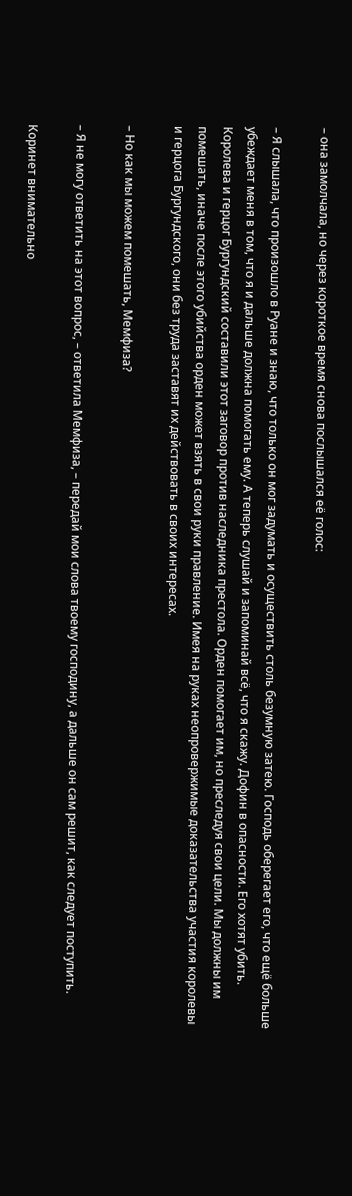– она замолчала, но через короткое время снова послышался её голос:

– Я слышала, что произошло в Руане и знаю, что только он мог задумать и осуществить столь безумную затею. Господь оберегает его, что ещё больше убеждает меня в том, что я и дальше должна помогать ему. А теперь слушай и запоминай всё, что я скажу. Дофин в опасности. Его хотят убить. Королева и герцог Бургундский составили этот заговор против наследника престола. Орден помогает им, но преследуя свои цели. Мы должны им помешать, иначе после этого убийства орден может взять в свои руки правление. Имея на руках неопровержимые доказательства участия королевы и герцога Бургундского, они без труда заставят их действовать в своих интересах.

– Но как мы можем помешать, Мемфиза?

– Я не могу ответить на этот вопрос, – ответила Мемфиза, – передай мои слова твоему господину, а дальше он сам решит, как следует поступить.

Коринет внимательно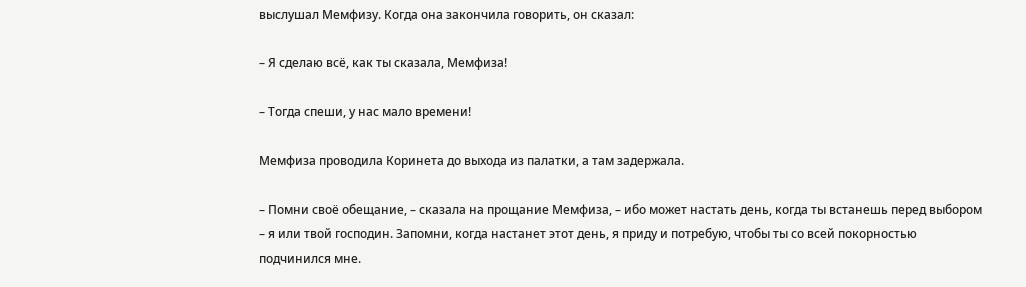выслушал Мемфизу. Когда она закончила говорить, он сказал:

– Я сделаю всё, как ты сказала, Мемфиза!

– Тогда спеши, у нас мало времени!

Мемфиза проводила Коринета до выхода из палатки, а там задержала.

– Помни своё обещание, – сказала на прощание Мемфиза, – ибо может настать день, когда ты встанешь перед выбором – я или твой господин. Запомни, когда настанет этот день, я приду и потребую, чтобы ты со всей покорностью подчинился мне.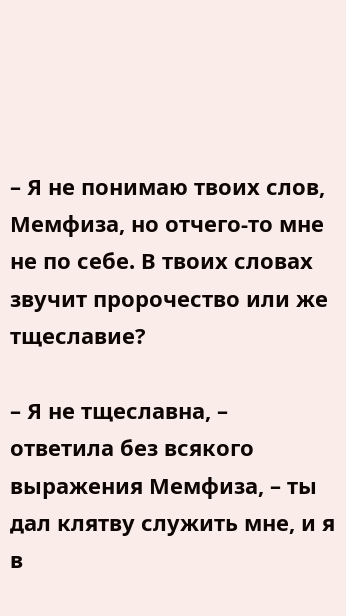– Я не понимаю твоих слов, Мемфиза, но отчего-то мне не по себе. В твоих словах звучит пророчество или же тщеславие?

– Я не тщеславна, – ответила без всякого выражения Мемфиза, – ты дал клятву служить мне, и я в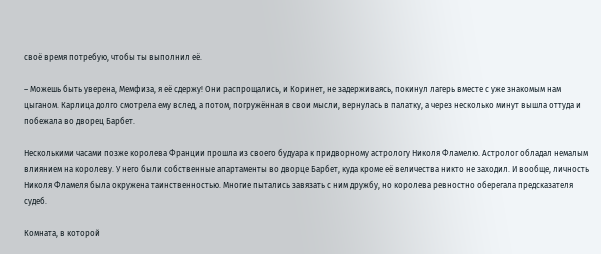своё время потребую, чтобы ты выполнил её.

– Можешь быть уверена, Мемфиза, я её сдержу! Они распрощались, и Коринет, не задерживаясь, покинул лагерь вместе с уже знакомым нам цыганом. Карлица долго смотрела ему вслед, а потом, погружённая в свои мысли, вернулась в палатку, а через несколько минут вышла оттуда и побежала во дворец Барбет.

Несколькими часами позже королева Франции прошла из своего будуара к придворному астрологу Николя Фламелю. Астролог обладал немалым влиянием на королеву. У него были собственные апартаменты во дворце Барбет, куда кроме её величества никто не заходил. И вообще, личность Николя Фламеля была окружена таинственностью. Многие пытались завязать с ним дружбу, но королева ревностно оберегала предсказателя судеб.

Комната, в которой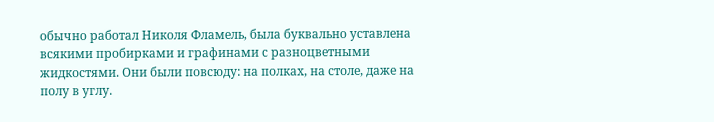обычно работал Николя Фламель, была буквально уставлена всякими пробирками и графинами с разноцветными жидкостями. Они были повсюду: на полках, на столе, даже на полу в углу.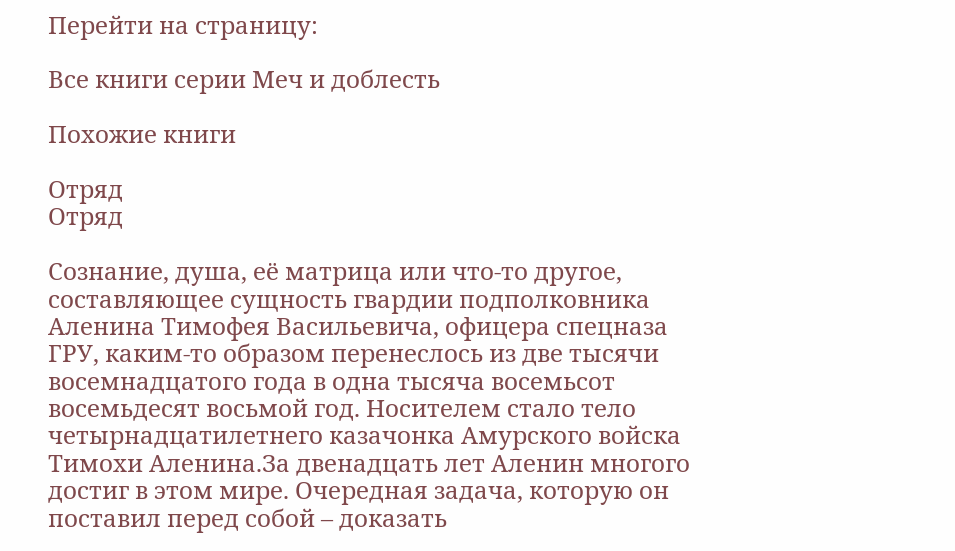Перейти на страницу:

Все книги серии Меч и доблесть

Похожие книги

Отряд
Отряд

Сознание, душа, её матрица или что-то другое, составляющее сущность гвардии подполковника Аленина Тимофея Васильевича, офицера спецназа ГРУ, каким-то образом перенеслось из две тысячи восемнадцатого года в одна тысяча восемьсот восемьдесят восьмой год. Носителем стало тело четырнадцатилетнего казачонка Амурского войска Тимохи Аленина.За двенадцать лет Аленин многого достиг в этом мире. Очередная задача, которую он поставил перед собой – доказать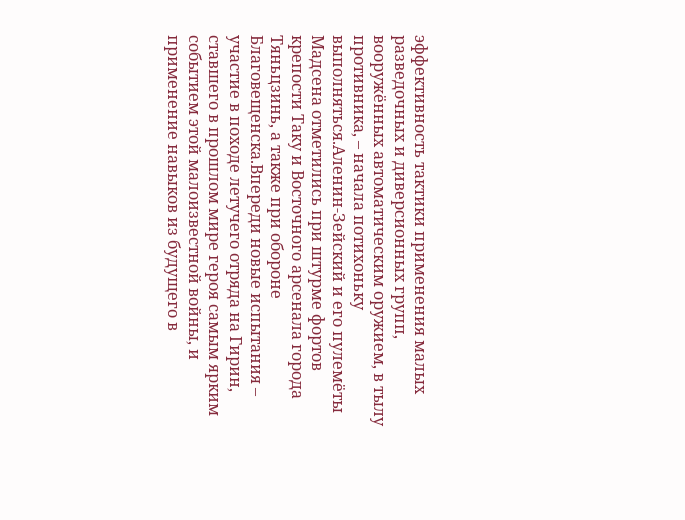эффективность тактики применения малых разведочных и диверсионных групп, вооружённых автоматическим оружием, в тылу противника, – начала потихоньку выполняться.Аленин-Зейский и его пулемёты Мадсена отметились при штурме фортов крепости Таку и Восточного арсенала города Тяньцзинь, а также при обороне Благовещенска.Впереди новые испытания – участие в походе летучего отряда на Гирин, ставшего в прошлом мире героя самым ярким событием этой малоизвестной войны, и применение навыков из будущего в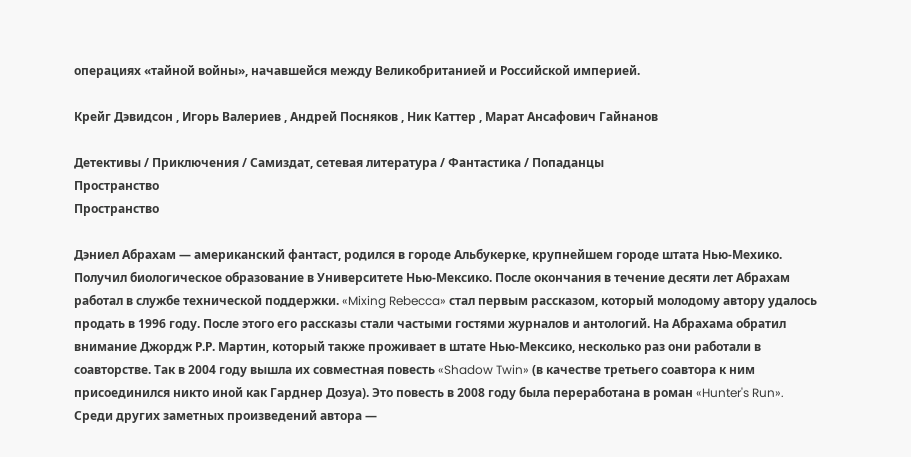операциях «тайной войны», начавшейся между Великобританией и Российской империей.

Крейг Дэвидсон , Игорь Валериев , Андрей Посняков , Ник Каттер , Марат Ансафович Гайнанов

Детективы / Приключения / Самиздат, сетевая литература / Фантастика / Попаданцы
Пространство
Пространство

Дэниел Абрахам — американский фантаст, родился в городе Альбукерке, крупнейшем городе штата Нью-Мехико. Получил биологическое образование в Университете Нью-Мексико. После окончания в течение десяти лет Абрахам работал в службе технической поддержки. «Mixing Rebecca» стал первым рассказом, который молодому автору удалось продать в 1996 году. После этого его рассказы стали частыми гостями журналов и антологий. На Абрахама обратил внимание Джордж Р.Р. Мартин, который также проживает в штате Нью-Мексико, несколько раз они работали в соавторстве. Так в 2004 году вышла их совместная повесть «Shadow Twin» (в качестве третьего соавтора к ним присоединился никто иной как Гарднер Дозуа). Это повесть в 2008 году была переработана в роман «Hunter's Run». Среди других заметных произведений автора —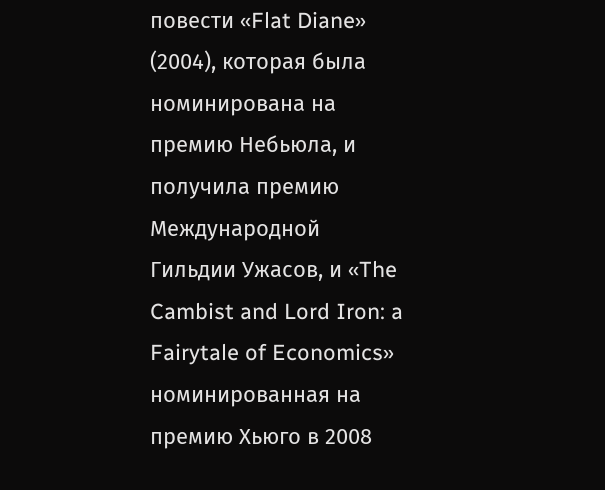повести «Flat Diane» (2004), которая была номинирована на премию Небьюла, и получила премию Международной Гильдии Ужасов, и «The Cambist and Lord Iron: a Fairytale of Economics» номинированная на премию Хьюго в 2008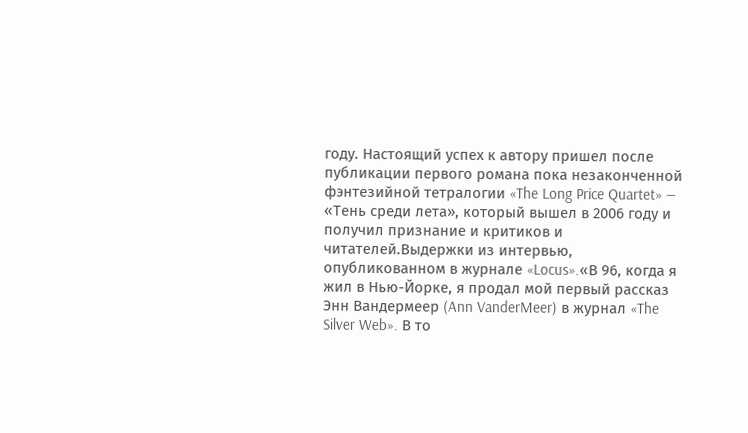году. Настоящий успех к автору пришел после публикации первого романа пока незаконченной фэнтезийной тетралогии «The Long Price Quartet» — «Тень среди лета», который вышел в 2006 году и получил признание и критиков и читателей.Выдержки из интервью, опубликованном в журнале «Locus».«В 96, когда я жил в Нью-Йорке, я продал мой первый рассказ Энн Вандермеер (Ann VanderMeer) в журнал «The Silver Web». В то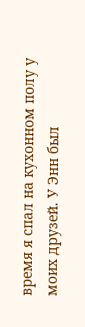время я спал на кухонном полу у моих друзей. У Энн был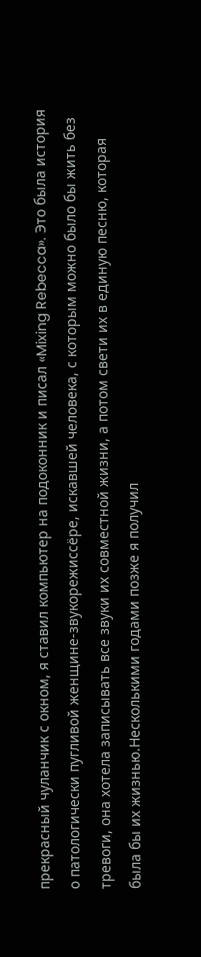прекрасный чуланчик с окном, я ставил компьютер на подоконник и писал «Mixing Rebecca». Это была история о патологически пугливой женщине-звукорежиссёре, искавшей человека, с которым можно было бы жить без тревоги, она хотела записывать все звуки их совместной жизни, а потом свети их в единую песню, которая была бы их жизнью.Несколькими годами позже я получил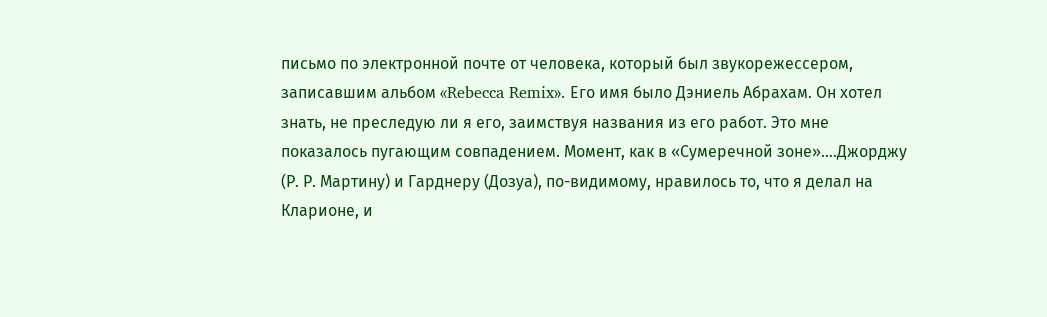письмо по электронной почте от человека, который был звукорежессером, записавшим альбом «Rebecca Remix». Его имя было Дэниель Абрахам. Он хотел знать, не преследую ли я его, заимствуя названия из его работ. Это мне показалось пугающим совпадением. Момент, как в «Сумеречной зоне»....Джорджу (Р. Р. Мартину) и Гарднеру (Дозуа), по-видимому, нравилось то, что я делал на Кларионе, и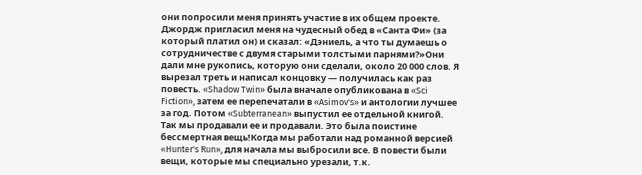они попросили меня принять участие в их общем проекте. Джордж пригласил меня на чудесный обед в «Санта Фи» (за который платил он) и сказал: «Дэниель, а что ты думаешь о сотрудничестве с двумя старыми толстыми парнями?»Они дали мне рукопись, которую они сделали, около 20 000 слов. Я вырезал треть и написал концовку — получилась как раз повесть. «Shadow Twin» была вначале опубликована в «Sci Fiction», затем ее перепечатали в «Asimov's» и антологии лучшее за год. Потом «Subterranean» выпустил ее отдельной книгой. Так мы продавали ее и продавали. Это была поистине бессмертная вещь!Когда мы работали над романной версией «Hunter's Run», для начала мы выбросили все. В повести были вещи, которые мы специально урезали, т.к.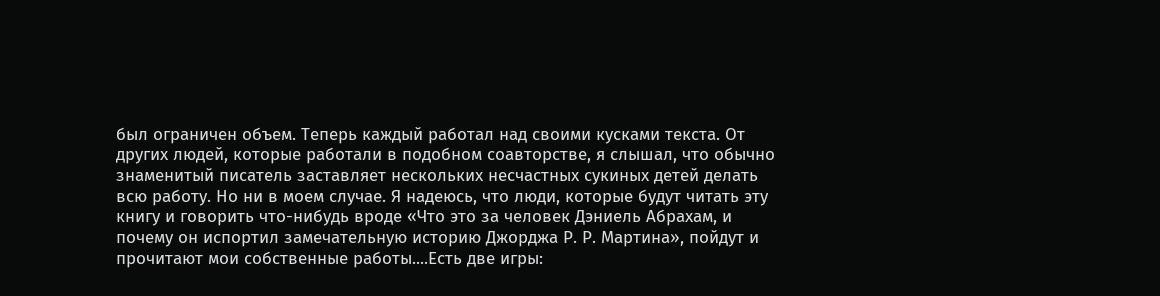был ограничен объем. Теперь каждый работал над своими кусками текста. От других людей, которые работали в подобном соавторстве, я слышал, что обычно знаменитый писатель заставляет нескольких несчастных сукиных детей делать всю работу. Но ни в моем случае. Я надеюсь, что люди, которые будут читать эту книгу и говорить что-нибудь вроде «Что это за человек Дэниель Абрахам, и почему он испортил замечательную историю Джорджа Р. Р. Мартина», пойдут и прочитают мои собственные работы....Есть две игры: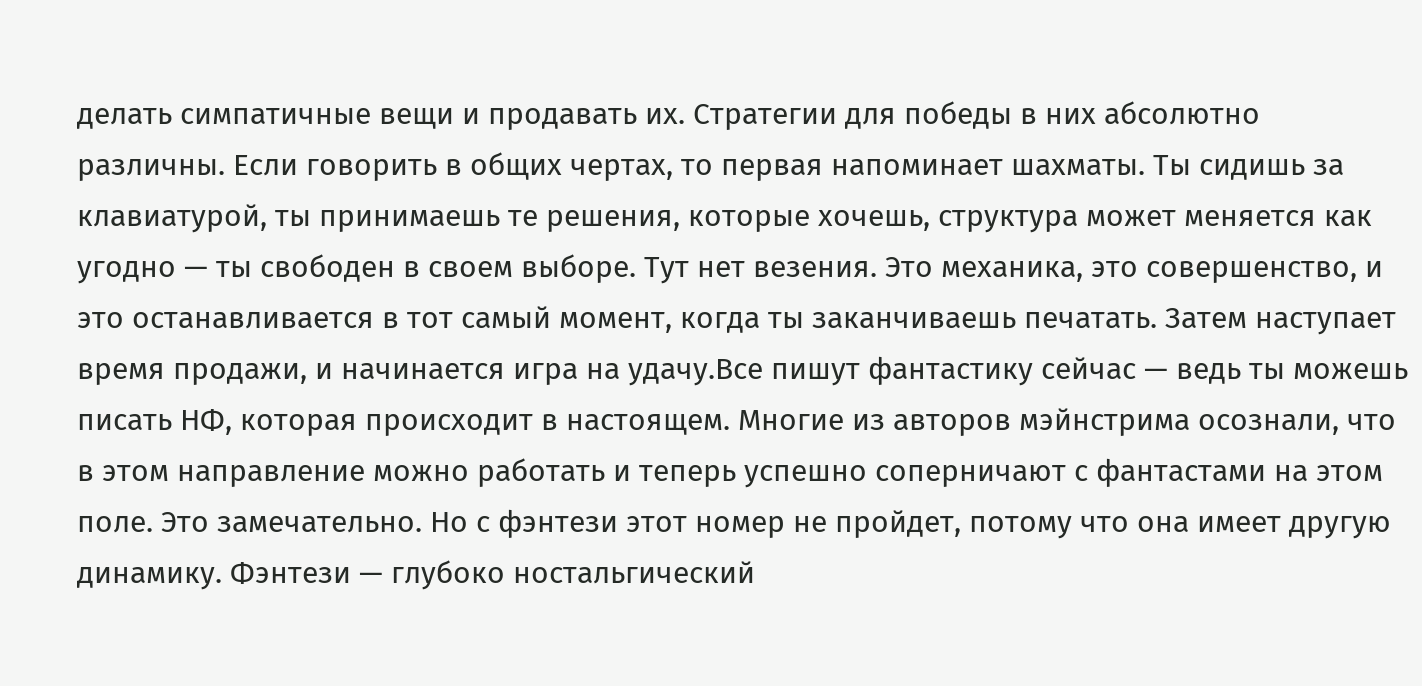делать симпатичные вещи и продавать их. Стратегии для победы в них абсолютно различны. Если говорить в общих чертах, то первая напоминает шахматы. Ты сидишь за клавиатурой, ты принимаешь те решения, которые хочешь, структура может меняется как угодно — ты свободен в своем выборе. Тут нет везения. Это механика, это совершенство, и это останавливается в тот самый момент, когда ты заканчиваешь печатать. Затем наступает время продажи, и начинается игра на удачу.Все пишут фантастику сейчас — ведь ты можешь писать НФ, которая происходит в настоящем. Многие из авторов мэйнстрима осознали, что в этом направление можно работать и теперь успешно соперничают с фантастами на этом поле. Это замечательно. Но с фэнтези этот номер не пройдет, потому что она имеет другую динамику. Фэнтези — глубоко ностальгический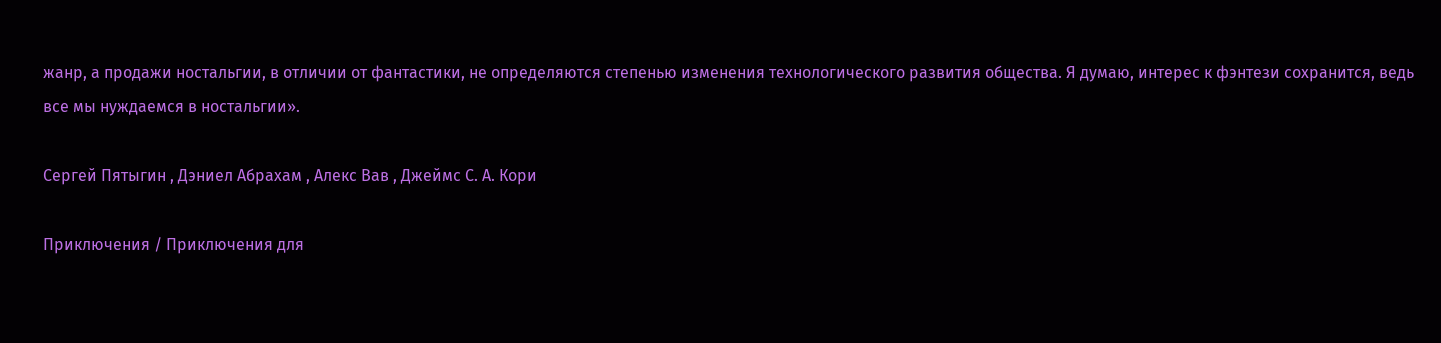жанр, а продажи ностальгии, в отличии от фантастики, не определяются степенью изменения технологического развития общества. Я думаю, интерес к фэнтези сохранится, ведь все мы нуждаемся в ностальгии».

Сергей Пятыгин , Дэниел Абрахам , Алекс Вав , Джеймс С. А. Кори

Приключения / Приключения для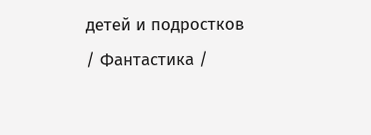детей и подростков / Фантастика /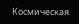Космическая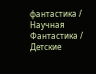фантастика / Научная Фантастика / Детские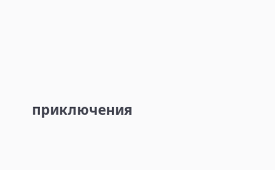приключения